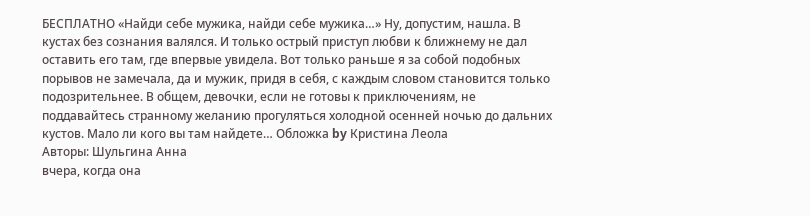БЕСПЛАТНО «Найди себе мужика, найди себе мужика…» Ну, допустим, нашла. В кустах без сознания валялся. И только острый приступ любви к ближнему не дал оставить его там, где впервые увидела. Вот только раньше я за собой подобных порывов не замечала, да и мужик, придя в себя, с каждым словом становится только подозрительнее. В общем, девочки, если не готовы к приключениям, не поддавайтесь странному желанию прогуляться холодной осенней ночью до дальних кустов. Мало ли кого вы там найдете… Обложка by Кристина Леола
Авторы: Шульгина Анна
вчера, когда она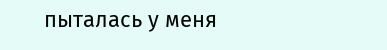пыталась у меня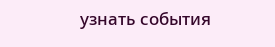узнать события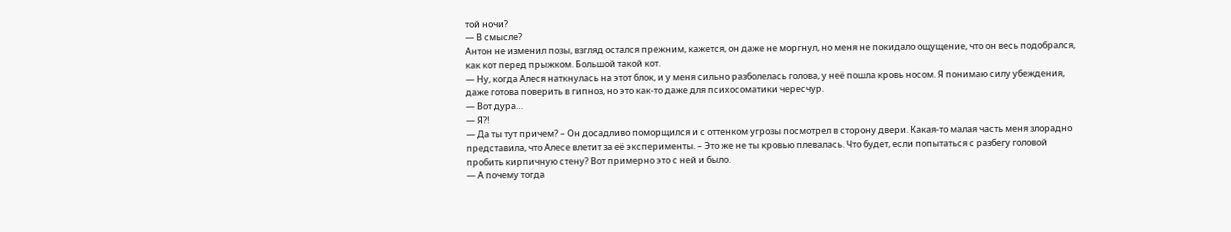той ночи?
— В смысле?
Антон не изменил позы, взгляд остался прежним, кажется, он даже не моргнул, но меня не покидало ощущение, что он весь подобрался, как кот перед прыжком. Большой такой кот.
— Ну, когда Алеся наткнулась на этот блок, и у меня сильно разболелась голова, у неё пошла кровь носом. Я понимаю силу убеждения, даже готова поверить в гипноз, но это как-то даже для психосоматики чересчур.
— Вот дура…
— Я?!
— Да ты тут причем? – Он досадливо поморщился и с оттенком угрозы посмотрел в сторону двери. Какая-то малая часть меня злорадно представила, что Алесе влетит за её эксперименты. – Это же не ты кровью плевалась. Что будет, если попытаться с разбегу головой пробить кирпичную стену? Вот примерно это с ней и было.
— А почему тогда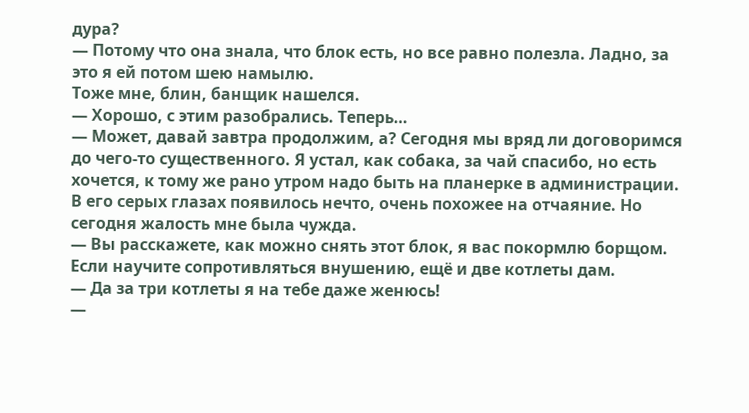дура?
— Потому что она знала, что блок есть, но все равно полезла. Ладно, за это я ей потом шею намылю.
Тоже мне, блин, банщик нашелся.
— Хорошо, с этим разобрались. Теперь…
— Может, давай завтра продолжим, а? Сегодня мы вряд ли договоримся до чего-то существенного. Я устал, как собака, за чай спасибо, но есть хочется, к тому же рано утром надо быть на планерке в администрации.
В его серых глазах появилось нечто, очень похожее на отчаяние. Но сегодня жалость мне была чужда.
— Вы расскажете, как можно снять этот блок, я вас покормлю борщом. Если научите сопротивляться внушению, ещё и две котлеты дам.
— Да за три котлеты я на тебе даже женюсь!
—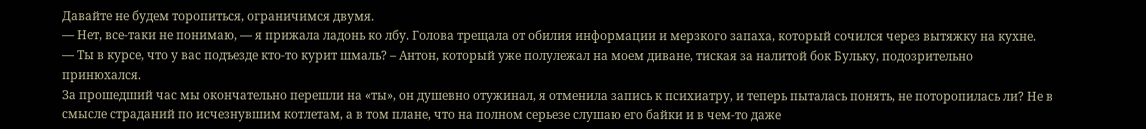Давайте не будем торопиться, ограничимся двумя.
— Нет, все-таки не понимаю, — я прижала ладонь ко лбу. Голова трещала от обилия информации и мерзкого запаха, который сочился через вытяжку на кухне.
— Ты в курсе, что у вас подъезде кто-то курит шмаль? – Антон, который уже полулежал на моем диване, тиская за налитой бок Бульку, подозрительно принюхался.
За прошедший час мы окончательно перешли на «ты», он душевно отужинал, я отменила запись к психиатру, и теперь пыталась понять, не поторопилась ли? Не в смысле страданий по исчезнувшим котлетам, а в том плане, что на полном серьезе слушаю его байки и в чем-то даже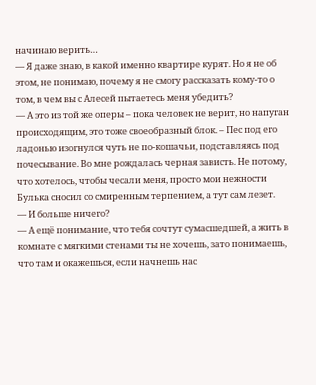начинаю верить…
— Я даже знаю, в какой именно квартире курят. Но я не об этом, не понимаю, почему я не смогу рассказать кому-то о том, в чем вы с Алесей пытаетесь меня убедить?
— А это из той же оперы – пока человек не верит, но напуган происходящим, это тоже своеобразный блок. – Пес под его ладонью изогнулся чуть не по-кошачьи, подставляясь под почесывание. Во мне рождалась черная зависть. Не потому, что хотелось, чтобы чесали меня, просто мои нежности Булька сносил со смиренным терпением, а тут сам лезет.
— И больше ничего?
— А ещё понимание, что тебя сочтут сумасшедшей, а жить в комнате с мягкими стенами ты не хочешь, зато понимаешь, что там и окажешься, если начнешь нас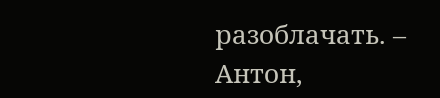разоблачать. – Антон,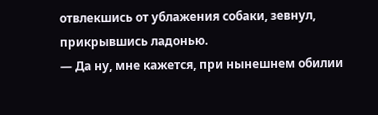отвлекшись от ублажения собаки, зевнул, прикрывшись ладонью.
— Да ну, мне кажется, при нынешнем обилии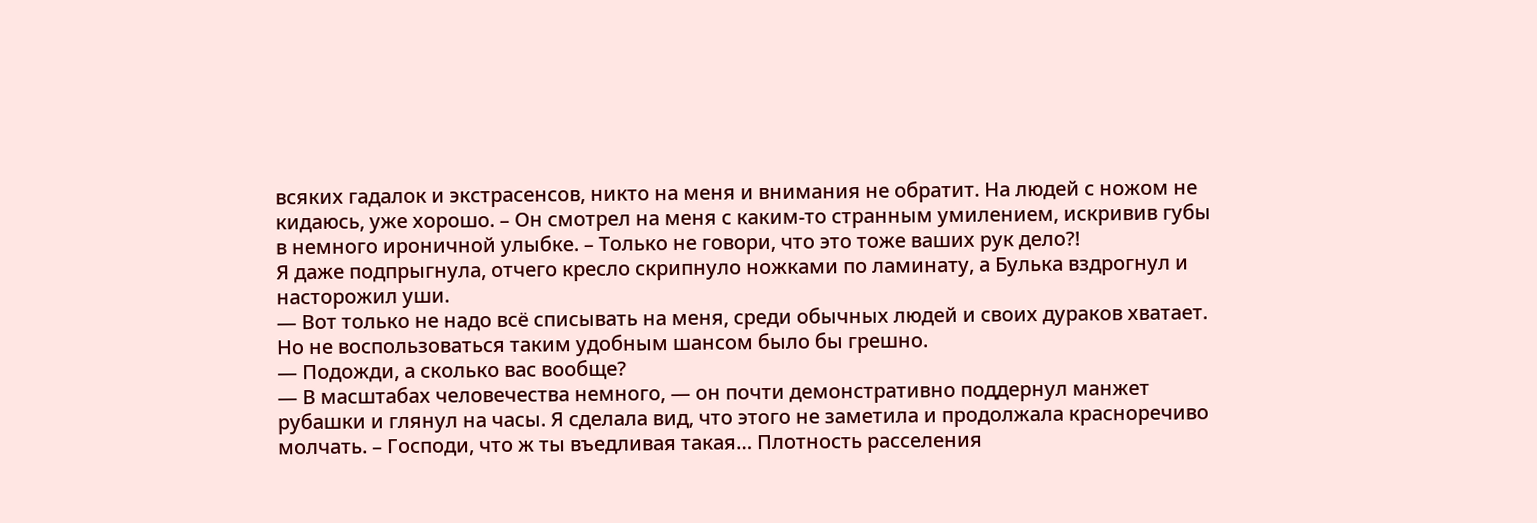всяких гадалок и экстрасенсов, никто на меня и внимания не обратит. На людей с ножом не кидаюсь, уже хорошо. – Он смотрел на меня с каким-то странным умилением, искривив губы в немного ироничной улыбке. – Только не говори, что это тоже ваших рук дело?!
Я даже подпрыгнула, отчего кресло скрипнуло ножками по ламинату, а Булька вздрогнул и насторожил уши.
— Вот только не надо всё списывать на меня, среди обычных людей и своих дураков хватает. Но не воспользоваться таким удобным шансом было бы грешно.
— Подожди, а сколько вас вообще?
— В масштабах человечества немного, — он почти демонстративно поддернул манжет рубашки и глянул на часы. Я сделала вид, что этого не заметила и продолжала красноречиво молчать. – Господи, что ж ты въедливая такая… Плотность расселения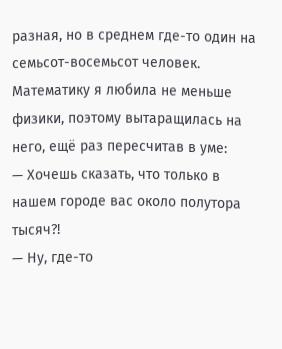разная, но в среднем где-то один на семьсот-восемьсот человек.
Математику я любила не меньше физики, поэтому вытаращилась на него, ещё раз пересчитав в уме:
— Хочешь сказать, что только в нашем городе вас около полутора тысяч?!
— Ну, где-то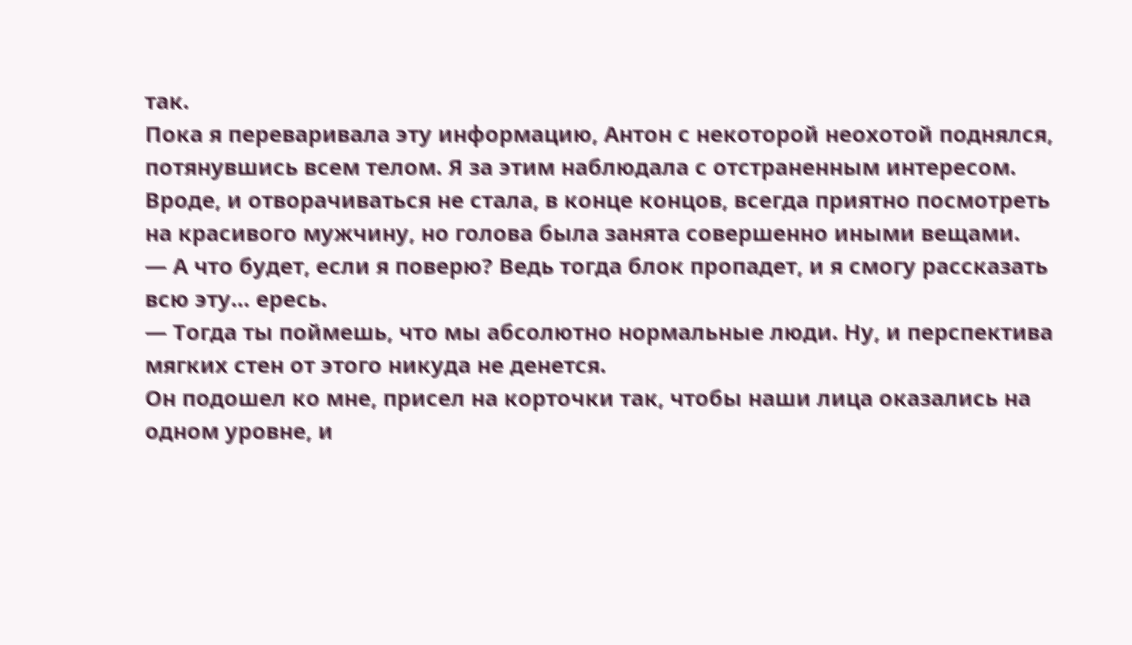так.
Пока я переваривала эту информацию, Антон с некоторой неохотой поднялся, потянувшись всем телом. Я за этим наблюдала с отстраненным интересом. Вроде, и отворачиваться не стала, в конце концов, всегда приятно посмотреть на красивого мужчину, но голова была занята совершенно иными вещами.
— А что будет, если я поверю? Ведь тогда блок пропадет, и я смогу рассказать всю эту… ересь.
— Тогда ты поймешь, что мы абсолютно нормальные люди. Ну, и перспектива мягких стен от этого никуда не денется.
Он подошел ко мне, присел на корточки так, чтобы наши лица оказались на одном уровне, и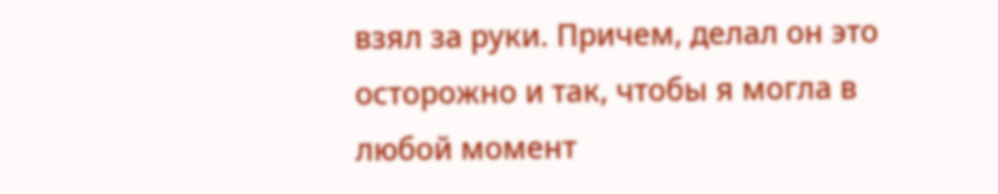взял за руки. Причем, делал он это осторожно и так, чтобы я могла в любой момент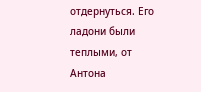отдернуться. Его ладони были теплыми, от Антона